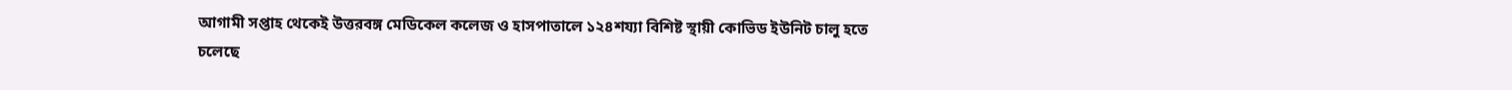আগামী সপ্তাহ থেকেই উত্তরবঙ্গ মেডিকেল কলেজ ও হাসপাতালে ১২৪শয্যা বিশিষ্ট স্থায়ী কোভিড ইউনিট চালু হতে চলেছে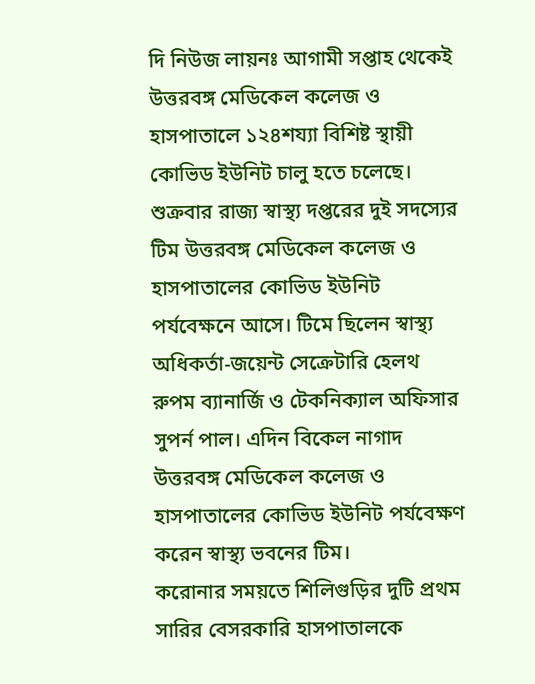দি নিউজ লায়নঃ আগামী সপ্তাহ থেকেই উত্তরবঙ্গ মেডিকেল কলেজ ও হাসপাতালে ১২৪শয্যা বিশিষ্ট স্থায়ী কোভিড ইউনিট চালু হতে চলেছে। শুক্রবার রাজ্য স্বাস্থ্য দপ্তরের দুই সদস্যের টিম উত্তরবঙ্গ মেডিকেল কলেজ ও হাসপাতালের কোভিড ইউনিট পর্যবেক্ষনে আসে। টিমে ছিলেন স্বাস্থ্য অধিকর্তা-জয়েন্ট সেক্রেটারি হেলথ রুপম ব্যানার্জি ও টেকনিক্যাল অফিসার সুপর্ন পাল। এদিন বিকেল নাগাদ উত্তরবঙ্গ মেডিকেল কলেজ ও হাসপাতালের কোভিড ইউনিট পর্যবেক্ষণ করেন স্বাস্থ্য ভবনের টিম।
করোনার সময়তে শিলিগুড়ির দুটি প্রথম সারির বেসরকারি হাসপাতালকে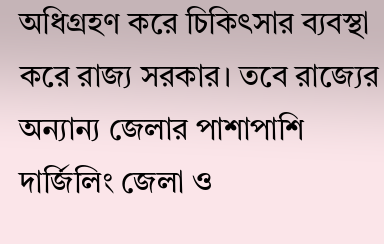অধিগ্রহণ করে চিকিৎসার ব্যবস্থা করে রাজ্য সরকার। তবে রাজ্যের অন্যান্য জেলার পাশাপাশি দার্জিলিং জেলা ও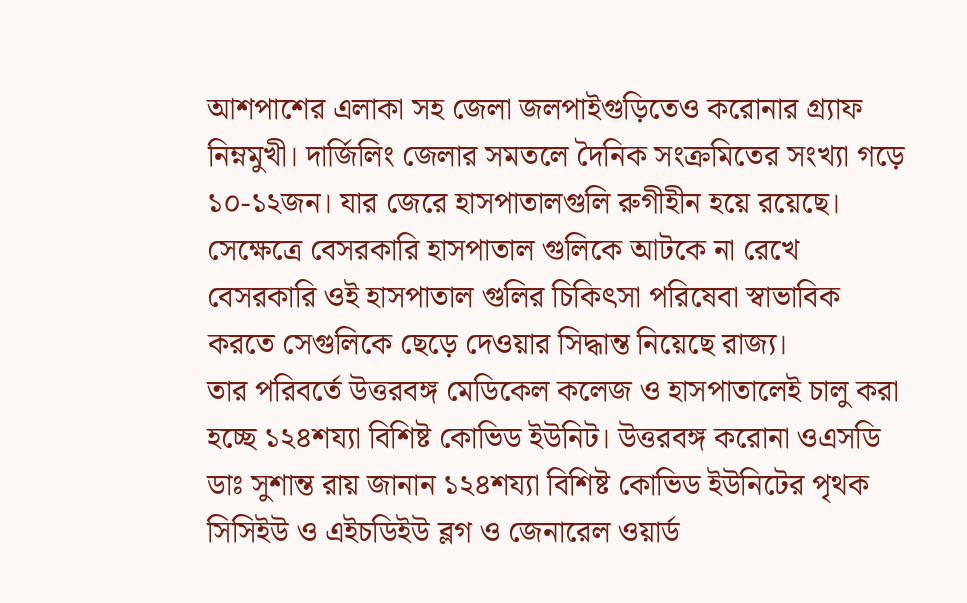আশপাশের এলাকা সহ জেলা জলপাইগুড়িতেও করোনার গ্র্যাফ নিম্নমুখী। দার্জিলিং জেলার সমতলে দৈনিক সংক্রমিতের সংখ্যা গড়ে ১০-১২জন। যার জেরে হাসপাতালগুলি রুগীহীন হয়ে রয়েছে। সেক্ষেত্রে বেসরকারি হাসপাতাল গুলিকে আটকে না রেখে বেসরকারি ওই হাসপাতাল গুলির চিকিৎসা পরিষেবা স্বাভাবিক করতে সেগুলিকে ছেড়ে দেওয়ার সিদ্ধান্ত নিয়েছে রাজ্য।
তার পরিবর্তে উত্তরবঙ্গ মেডিকেল কলেজ ও হাসপাতালেই চালু করা হচ্ছে ১২৪শয্যা বিশিষ্ট কোভিড ইউনিট। উত্তরবঙ্গ করোনা ওএসডি ডাঃ সুশান্ত রায় জানান ১২৪শয্যা বিশিষ্ট কোভিড ইউনিটের পৃথক সিসিইউ ও এইচডিইউ ব্লগ ও জেনারেল ওয়ার্ড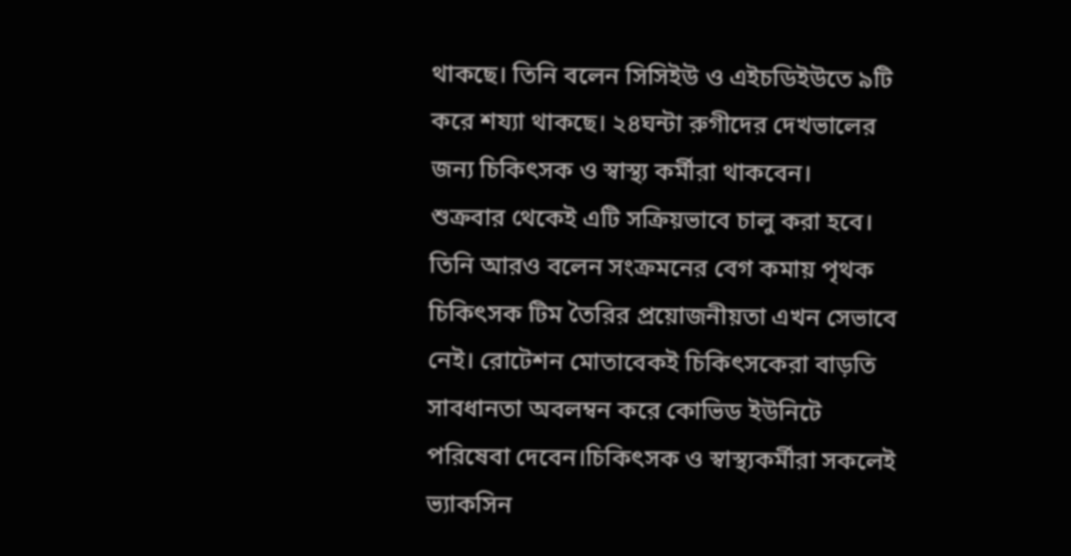থাকছে। তিনি বলেন সিসিইউ ও এইচডিইউতে ৯টি করে শয্যা থাকছে। ২৪ঘন্টা রুগীদের দেখভালের জন্য চিকিৎসক ও স্বাস্থ্য কর্মীরা থাকবেন।
শুক্রবার থেকেই এটি সক্রিয়ভাবে চালু করা হবে। তিনি আরও বলেন সংক্রমনের বেগ কমায় পৃথক চিকিৎসক টিম তৈরির প্রয়োজনীয়তা এখন সেভাবে নেই। রোটেশন মোতাবেকই চিকিৎসকেরা বাড়তি সাবধানতা অবলম্বন করে কোভিড ইউনিটে পরিষেবা দেবেন।চিকিৎসক ও স্বাস্থ্যকর্মীরা সকলেই ভ্যাকসিন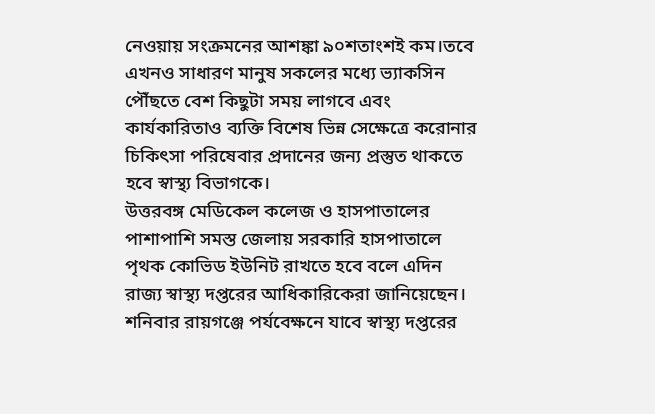নেওয়ায় সংক্রমনের আশঙ্কা ৯০শতাংশই কম।তবে এখনও সাধারণ মানুষ সকলের মধ্যে ভ্যাকসিন পৌঁছতে বেশ কিছুটা সময় লাগবে এবং কার্যকারিতাও ব্যক্তি বিশেষ ভিন্ন সেক্ষেত্রে করোনার চিকিৎসা পরিষেবার প্রদানের জন্য প্রস্তুত থাকতে হবে স্বাস্থ্য বিভাগকে।
উত্তরবঙ্গ মেডিকেল কলেজ ও হাসপাতালের পাশাপাশি সমস্ত জেলায় সরকারি হাসপাতালে পৃথক কোভিড ইউনিট রাখতে হবে বলে এদিন রাজ্য স্বাস্থ্য দপ্তরের আধিকারিকেরা জানিয়েছেন। শনিবার রায়গঞ্জে পর্যবেক্ষনে যাবে স্বাস্থ্য দপ্তরের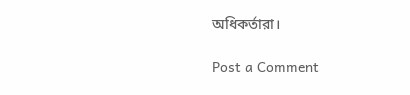অধিকর্তারা।

Post a Comment